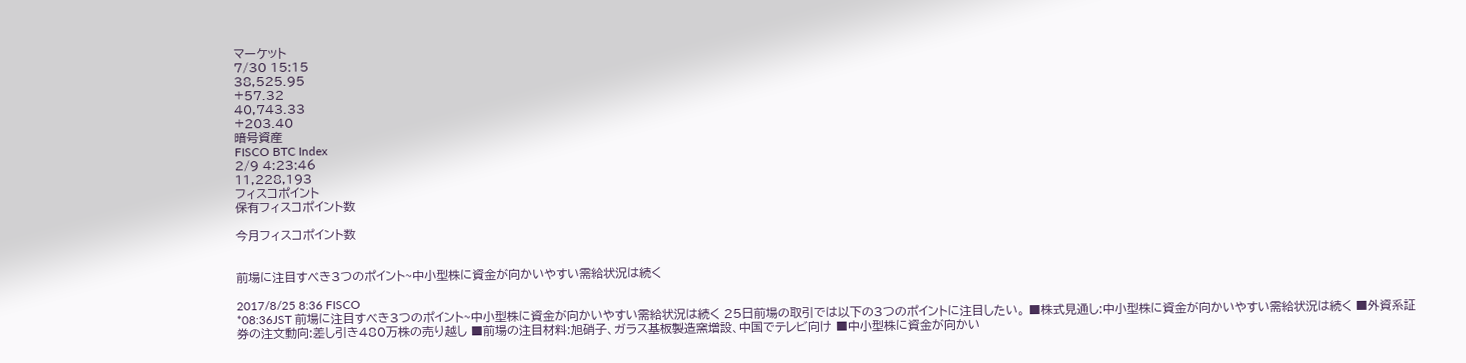マーケット
7/30 15:15
38,525.95
+57.32
40,743.33
+203.40
暗号資産
FISCO BTC Index
2/9 4:23:46
11,228,193
フィスコポイント
保有フィスコポイント数

今月フィスコポイント数


前場に注目すべき3つのポイント~中小型株に資金が向かいやすい需給状況は続く

2017/8/25 8:36 FISCO
*08:36JST 前場に注目すべき3つのポイント~中小型株に資金が向かいやすい需給状況は続く 25日前場の取引では以下の3つのポイントに注目したい。 ■株式見通し:中小型株に資金が向かいやすい需給状況は続く ■外資系証券の注文動向:差し引き480万株の売り越し ■前場の注目材料:旭硝子、ガラス基板製造窯増設、中国でテレビ向け ■中小型株に資金が向かい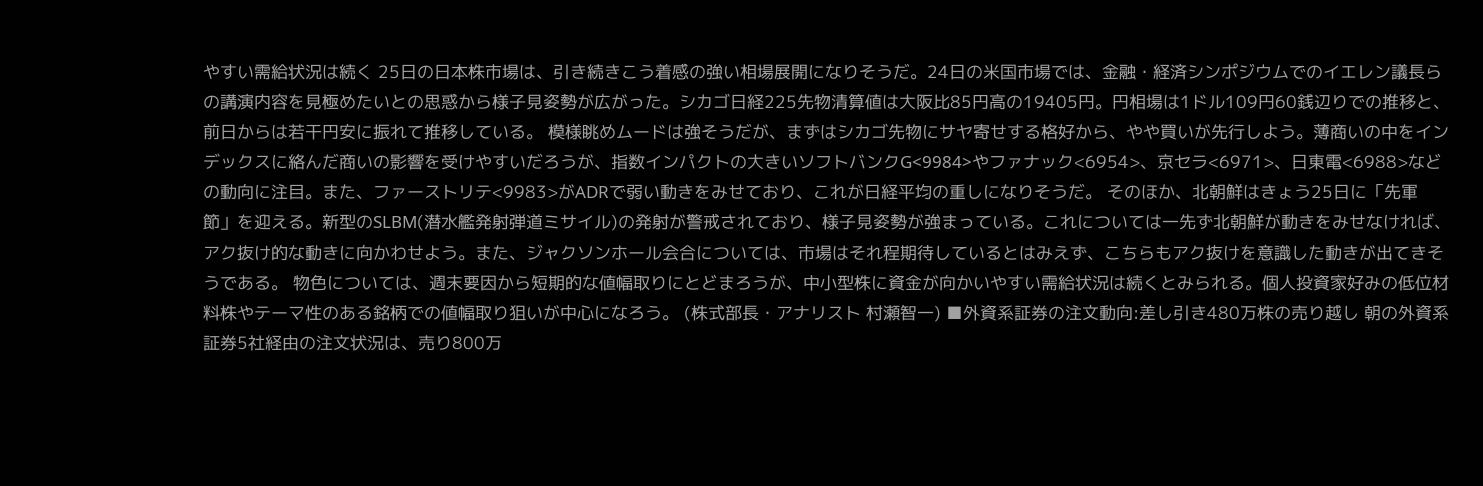やすい需給状況は続く 25日の日本株市場は、引き続きこう着感の強い相場展開になりそうだ。24日の米国市場では、金融・経済シンポジウムでのイエレン議長らの講演内容を見極めたいとの思惑から様子見姿勢が広がった。シカゴ日経225先物清算値は大阪比85円高の19405円。円相場は1ドル109円60銭辺りでの推移と、前日からは若干円安に振れて推移している。 模様眺めムードは強そうだが、まずはシカゴ先物にサヤ寄せする格好から、やや買いが先行しよう。薄商いの中をインデックスに絡んだ商いの影響を受けやすいだろうが、指数インパクトの大きいソフトバンクG<9984>やファナック<6954>、京セラ<6971>、日東電<6988>などの動向に注目。また、ファーストリテ<9983>がADRで弱い動きをみせており、これが日経平均の重しになりそうだ。 そのほか、北朝鮮はきょう25日に「先軍節」を迎える。新型のSLBM(潜水艦発射弾道ミサイル)の発射が警戒されており、様子見姿勢が強まっている。これについては一先ず北朝鮮が動きをみせなければ、アク抜け的な動きに向かわせよう。また、ジャクソンホール会合については、市場はそれ程期待しているとはみえず、こちらもアク抜けを意識した動きが出てきそうである。 物色については、週末要因から短期的な値幅取りにとどまろうが、中小型株に資金が向かいやすい需給状況は続くとみられる。個人投資家好みの低位材料株やテーマ性のある銘柄での値幅取り狙いが中心になろう。 (株式部長・アナリスト 村瀬智一) ■外資系証券の注文動向:差し引き480万株の売り越し 朝の外資系証券5社経由の注文状況は、売り800万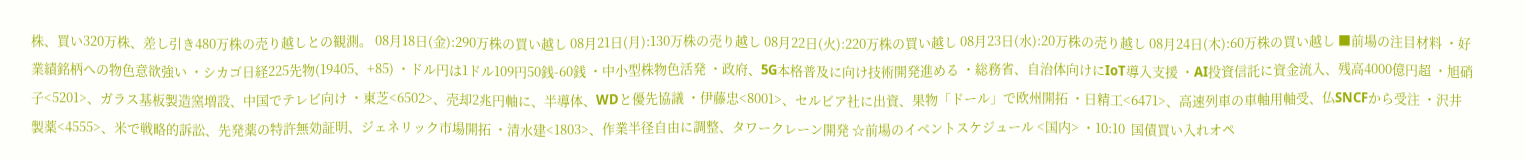株、買い320万株、差し引き480万株の売り越しとの観測。 08月18日(金):290万株の買い越し 08月21日(月):130万株の売り越し 08月22日(火):220万株の買い越し 08月23日(水):20万株の売り越し 08月24日(木):60万株の買い越し ■前場の注目材料 ・好業績銘柄への物色意欲強い ・シカゴ日経225先物(19405、+85) ・ドル円は1ドル109円50銭-60銭 ・中小型株物色活発 ・政府、5G本格普及に向け技術開発進める ・総務省、自治体向けにIoT導入支援 ・AI投資信託に資金流入、残高4000億円超 ・旭硝子<5201>、ガラス基板製造窯増設、中国でテレビ向け ・東芝<6502>、売却2兆円軸に、半導体、WDと優先協議 ・伊藤忠<8001>、セルビア社に出資、果物「ドール」で欧州開拓 ・日精工<6471>、高速列車の車軸用軸受、仏SNCFから受注 ・沢井製薬<4555>、米で戦略的訴訟、先発薬の特許無効証明、ジェネリック市場開拓 ・清水建<1803>、作業半径自由に調整、タワークレーン開発 ☆前場のイベントスケジュール <国内> ・10:10  国債買い入れオペ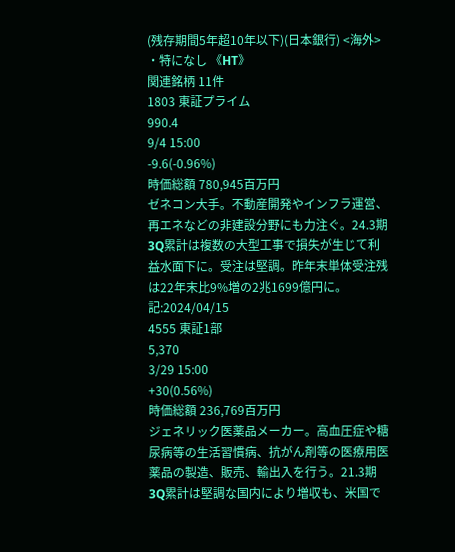(残存期間5年超10年以下)(日本銀行) <海外> ・特になし 《HT》
関連銘柄 11件
1803 東証プライム
990.4
9/4 15:00
-9.6(-0.96%)
時価総額 780,945百万円
ゼネコン大手。不動産開発やインフラ運営、再エネなどの非建設分野にも力注ぐ。24.3期3Q累計は複数の大型工事で損失が生じて利益水面下に。受注は堅調。昨年末単体受注残は22年末比9%増の2兆1699億円に。 記:2024/04/15
4555 東証1部
5,370
3/29 15:00
+30(0.56%)
時価総額 236,769百万円
ジェネリック医薬品メーカー。高血圧症や糖尿病等の生活習慣病、抗がん剤等の医療用医薬品の製造、販売、輸出入を行う。21.3期3Q累計は堅調な国内により増収も、米国で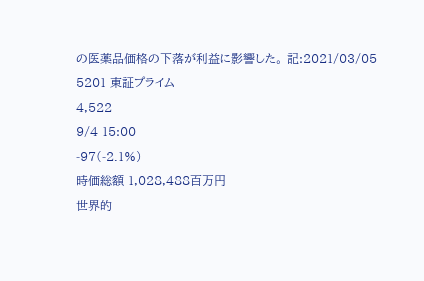の医薬品価格の下落が利益に影響した。 記:2021/03/05
5201 東証プライム
4,522
9/4 15:00
-97(-2.1%)
時価総額 1,028,488百万円
世界的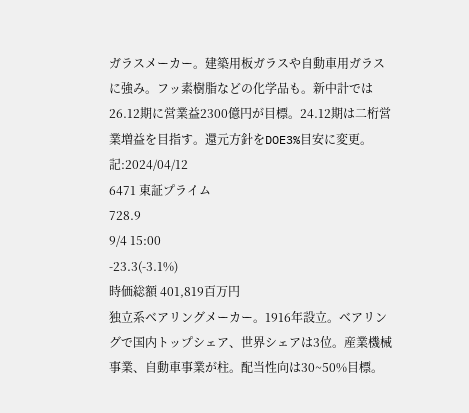ガラスメーカー。建築用板ガラスや自動車用ガラスに強み。フッ素樹脂などの化学品も。新中計では26.12期に営業益2300億円が目標。24.12期は二桁営業増益を目指す。還元方針をDOE3%目安に変更。 記:2024/04/12
6471 東証プライム
728.9
9/4 15:00
-23.3(-3.1%)
時価総額 401,819百万円
独立系ベアリングメーカー。1916年設立。ベアリングで国内トップシェア、世界シェアは3位。産業機械事業、自動車事業が柱。配当性向は30~50%目標。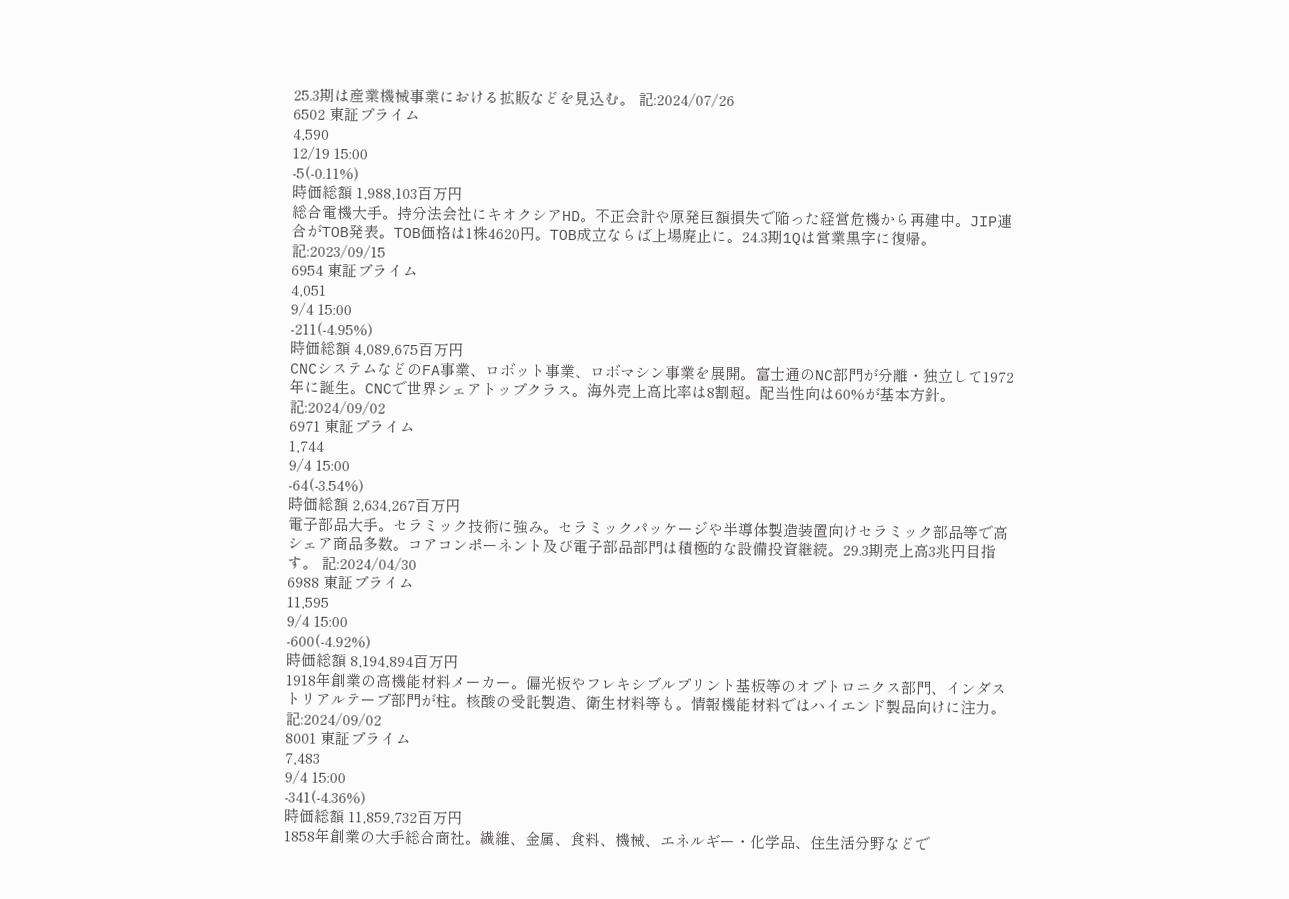25.3期は産業機械事業における拡販などを見込む。 記:2024/07/26
6502 東証プライム
4,590
12/19 15:00
-5(-0.11%)
時価総額 1,988,103百万円
総合電機大手。持分法会社にキオクシアHD。不正会計や原発巨額損失で陥った経営危機から再建中。JIP連合がTOB発表。TOB価格は1株4620円。TOB成立ならば上場廃止に。24.3期1Qは営業黒字に復帰。 記:2023/09/15
6954 東証プライム
4,051
9/4 15:00
-211(-4.95%)
時価総額 4,089,675百万円
CNCシステムなどのFA事業、ロボット事業、ロボマシン事業を展開。富士通のNC部門が分離・独立して1972年に誕生。CNCで世界シェアトップクラス。海外売上高比率は8割超。配当性向は60%が基本方針。 記:2024/09/02
6971 東証プライム
1,744
9/4 15:00
-64(-3.54%)
時価総額 2,634,267百万円
電子部品大手。セラミック技術に強み。セラミックパッケージや半導体製造装置向けセラミック部品等で高シェア商品多数。コアコンポーネント及び電子部品部門は積極的な設備投資継続。29.3期売上高3兆円目指す。 記:2024/04/30
6988 東証プライム
11,595
9/4 15:00
-600(-4.92%)
時価総額 8,194,894百万円
1918年創業の高機能材料メーカー。偏光板やフレキシブルプリント基板等のオプトロニクス部門、インダストリアルテープ部門が柱。核酸の受託製造、衛生材料等も。情報機能材料ではハイエンド製品向けに注力。 記:2024/09/02
8001 東証プライム
7,483
9/4 15:00
-341(-4.36%)
時価総額 11,859,732百万円
1858年創業の大手総合商社。繊維、金属、食料、機械、エネルギー・化学品、住生活分野などで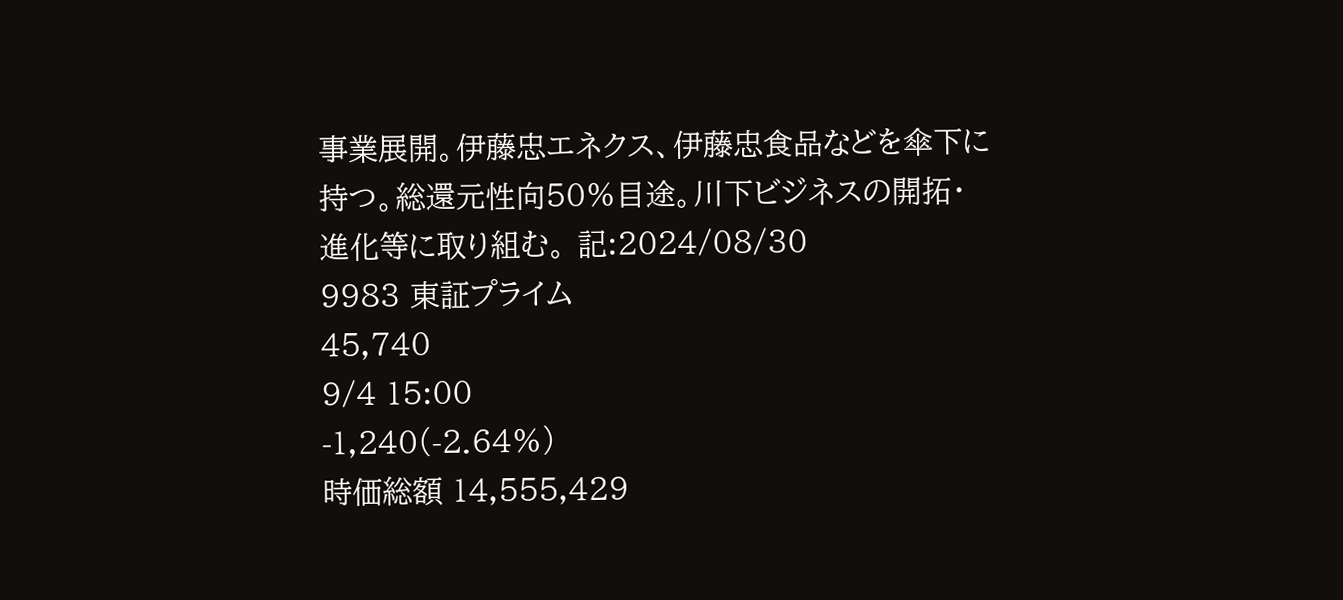事業展開。伊藤忠エネクス、伊藤忠食品などを傘下に持つ。総還元性向50%目途。川下ビジネスの開拓・進化等に取り組む。 記:2024/08/30
9983 東証プライム
45,740
9/4 15:00
-1,240(-2.64%)
時価総額 14,555,429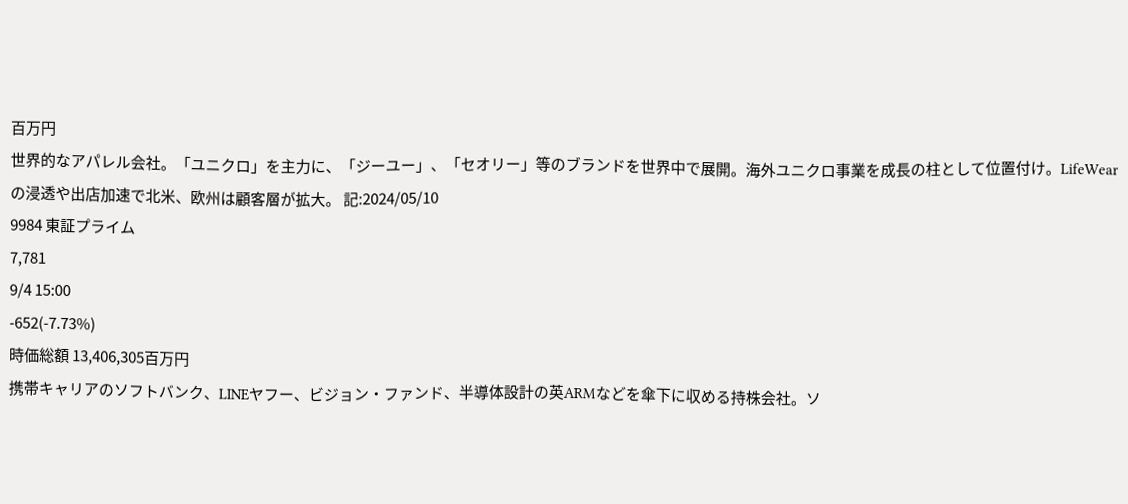百万円
世界的なアパレル会社。「ユニクロ」を主力に、「ジーユー」、「セオリー」等のブランドを世界中で展開。海外ユニクロ事業を成長の柱として位置付け。LifeWearの浸透や出店加速で北米、欧州は顧客層が拡大。 記:2024/05/10
9984 東証プライム
7,781
9/4 15:00
-652(-7.73%)
時価総額 13,406,305百万円
携帯キャリアのソフトバンク、LINEヤフー、ビジョン・ファンド、半導体設計の英ARMなどを傘下に収める持株会社。ソ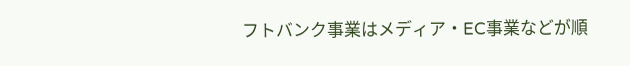フトバンク事業はメディア・EC事業などが順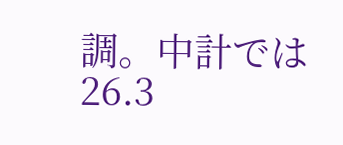調。中計では26.3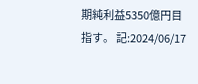期純利益5350億円目指す。 記:2024/06/17